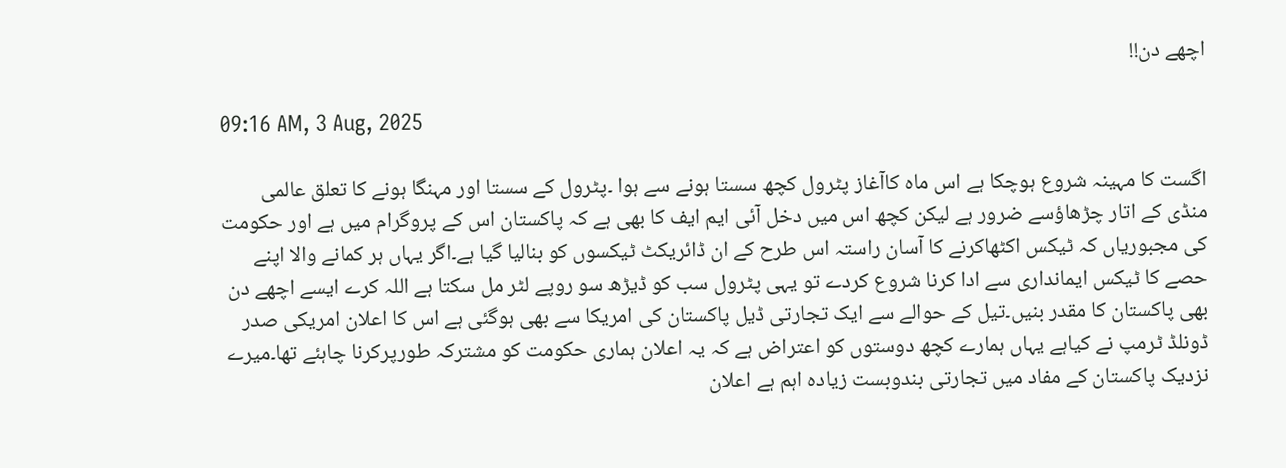اچھے دن!!

09:16 AM, 3 Aug, 2025

اگست کا مہینہ شروع ہوچکا ہے اس ماہ کاآغاز پٹرول کچھ سستا ہونے سے ہوا ۔پٹرول کے سستا اور مہنگا ہونے کا تعلق عالمی منڈی کے اتار چڑھاؤسے ضرور ہے لیکن کچھ اس میں دخل آئی ایم ایف کا بھی ہے کہ پاکستان اس کے پروگرام میں ہے اور حکومت کی مجبوریاں کہ ٹیکس اکٹھاکرنے کا آسان راستہ اس طرح کے ان ڈائریکٹ ٹیکسوں کو بنالیا گیا ہے۔اگر یہاں ہر کمانے والا اپنے حصے کا ٹیکس ایمانداری سے ادا کرنا شروع کردے تو یہی پٹرول سب کو ڈیڑھ سو روپے لٹر مل سکتا ہے اللہ کرے ایسے اچھے دن بھی پاکستان کا مقدر بنیں۔تیل کے حوالے سے ایک تجارتی ڈیل پاکستان کی امریکا سے بھی ہوگئی ہے اس کا اعلان امریکی صدر ڈونلڈ ٹرمپ نے کیاہے یہاں ہمارے کچھ دوستوں کو اعتراض ہے کہ یہ اعلان ہماری حکومت کو مشترکہ طورپرکرنا چاہئے تھا۔میرے نزدیک پاکستان کے مفاد میں تجارتی بندوبست زیادہ اہم ہے اعلان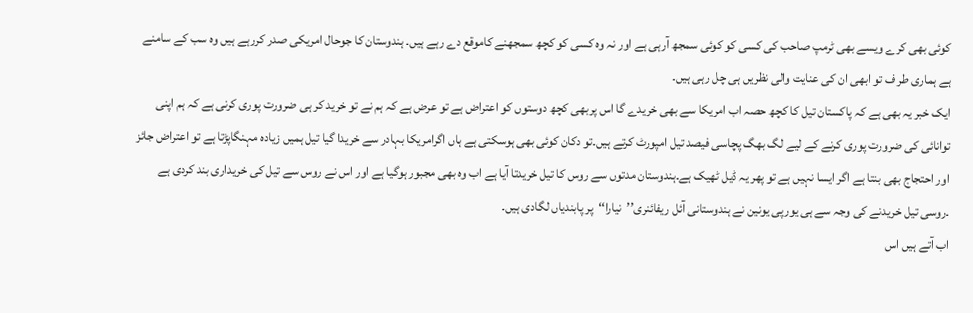کوئی بھی کرے ویسے بھی ٹرمپ صاحب کی کسی کو کوئی سمجھ آرہی ہے اور نہ وہ کسی کو کچھ سمجھنے کاموقع دے رہے ہیں۔ ہندوستان کا جوحال امریکی صدر کررہے ہیں وہ سب کے سامنے ہے ہماری طر ف تو ابھی ان کی عنایت والی نظریں ہی چل رہی ہیں۔
ایک خبر یہ بھی ہے کہ پاکستان تیل کا کچھ حصہ اب امریکا سے بھی خریدے گا اس پربھی کچھ دوستوں کو اعتراض ہے تو عرض ہے کہ ہم نے تو خرید کر ہی ضرورت پوری کرنی ہے کہ ہم اپنی توانائی کی ضرورت پوری کرنے کے لیے لگ بھگ پچاسی فیصد تیل امپورٹ کرتے ہیں۔تو دکان کوئی بھی ہوسکتی ہے ہاں اگرامریکا بہادر سے خریدا گیا تیل ہمیں زیادہ مہنگاپڑتا ہے تو اعتراض جائز اور احتجاج بھی بنتا ہے اگر ایسا نہیں ہے تو پھر یہ ڈیل ٹھیک ہے۔ہندوستان مدتوں سے روس کا تیل خریدتا آیا ہے اب وہ بھی مجبور ہوگیا ہے اور اس نے روس سے تیل کی خریداری بند کردی ہے ۔روسی تیل خریدنے کی وجہ سے ہی یورپی یونین نے ہندوستانی آئل ریفائنری’’نیارا‘‘پر پابندیاں لگادی ہیں۔
اب آتے ہیں اس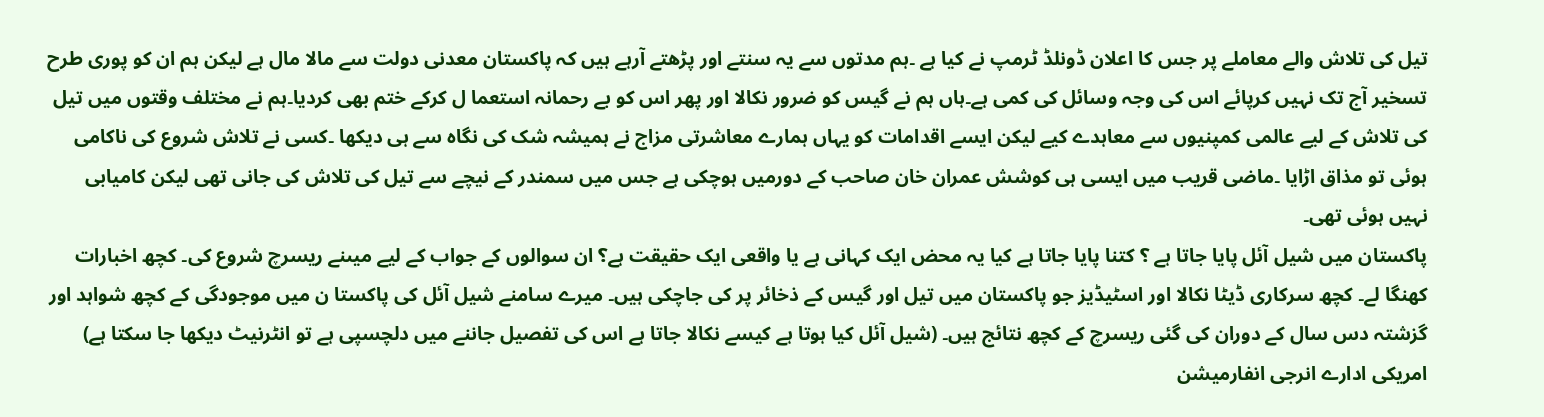تیل کی تلاش والے معاملے پر جس کا اعلان ڈونلڈ ٹرمپ نے کیا ہے ۔ہم مدتوں سے یہ سنتے اور پڑھتے آرہے ہیں کہ پاکستان معدنی دولت سے مالا مال ہے لیکن ہم ان کو پوری طرح تسخیر آج تک نہیں کرپائے اس کی وجہ وسائل کی کمی ہے۔ہاں ہم نے گیس کو ضرور نکالا اور پھر اس کو بے رحمانہ استعما ل کرکے ختم بھی کردیا۔ہم نے مختلف وقتوں میں تیل کی تلاش کے لیے عالمی کمپنیوں سے معاہدے کیے لیکن ایسے اقدامات کو یہاں ہمارے معاشرتی مزاج نے ہمیشہ شک کی نگاہ سے ہی دیکھا ۔کسی نے تلاش شروع کی ناکامی ہوئی تو مذاق اڑایا ۔ماضی قریب میں ایسی ہی کوشش عمران خان صاحب کے دورمیں ہوچکی ہے جس میں سمندر کے نیچے سے تیل کی تلاش کی جانی تھی لیکن کامیابی نہیں ہوئی تھی۔
پاکستان میں شیل آئل پایا جاتا ہے ؟ کتنا پایا جاتا ہے کیا یہ محض ایک کہانی ہے یا واقعی ایک حقیقت ہے؟ ان سوالوں کے جواب کے لیے میںنے ریسرچ شروع کی۔ کچھ اخبارات کھنگا لے۔ کچھ سرکاری ڈیٹا نکالا اور اسٹیڈیز جو پاکستان میں تیل اور گیس کے ذخائر پر کی جاچکی ہیں۔ میرے سامنے شیل آئل کی پاکستا ن میں موجودگی کے کچھ شواہد اور گزشتہ دس سال کے دوران کی گئی ریسرچ کے کچھ نتائج ہیں۔ (شیل آئل کیا ہوتا ہے کیسے نکالا جاتا ہے اس کی تفصیل جاننے میں دلچسپی ہے تو انٹرنیٹ دیکھا جا سکتا ہے) امریکی ادارے انرجی انفارمیشن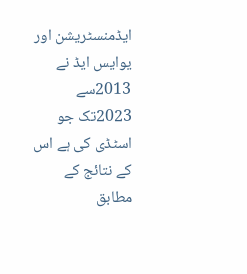ایڈمنسٹریشن اور یوایس ایڈ نے 2013سے 2023تک جو اسٹڈی کی ہے اس کے نتائج کے مطابق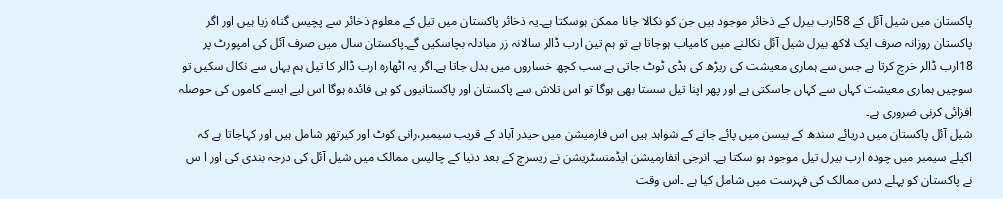پاکستان میں شیل آئل کے 58ارب بیرل کے ذخائر موجود ہیں جن کو نکالا جانا ممکن ہوسکتا ہے۔یہ ذخائر پاکستان میں تیل کے معلوم ذخائر سے پچیس گناہ زیا ہیں اور اگر پاکستان روزانہ صرف ایک لاکھ بیرل شیل آئل نکالنے میں کامیاب ہوجاتا ہے تو ہم تین ارب ڈالر سالانہ زر مبادلہ بچاسکیں گے۔پاکستان سال میں صرف آئل کی امپورٹ پر 18ارب ڈالر خرچ کرتا ہے جس سے ہماری معیشت کی ریڑھ کی ہڈی ٹوٹ جاتی ہے سب کچھ خساروں میں بدل جاتا ہے۔اگر یہ اٹھارہ ارب ڈالر کا تیل ہم یہاں سے نکال سکیں تو سوچیں ہماری معیشت کہاں سے کہاں جاسکتی ہے اور پھر اپنا تیل سستا بھی ہوگا تو اس تلاش سے پاکستان اور پاکستانیوں کو ہی فائدہ ہوگا اس لیے ایسے کاموں کی حوصلہ افزائی کرنی ضروری ہے۔
شیل آئل پاکستان میں دریائے سندھ کے بیسن میں پائے جانے کے شواہد ہیں اس فارمیشن میں حیدر آباد کے قریب سیمبر،رانی کوٹ اور کیرتھر شامل ہیں اور کہاجاتا ہے کہ اکیلے سیمبر میں چودہ ارب بیرل تیل موجود ہو سکتا ہے۔ انرجی انفارمیشن ایڈمنسٹریشن نے ریسرچ کے بعد دنیا کے چالیس ممالک میں شیل آئل کی درجہ بندی کی اور ا س نے پاکستان کو پہلے دس ممالک کی فہرست میں شامل کیا ہے ۔اس وقت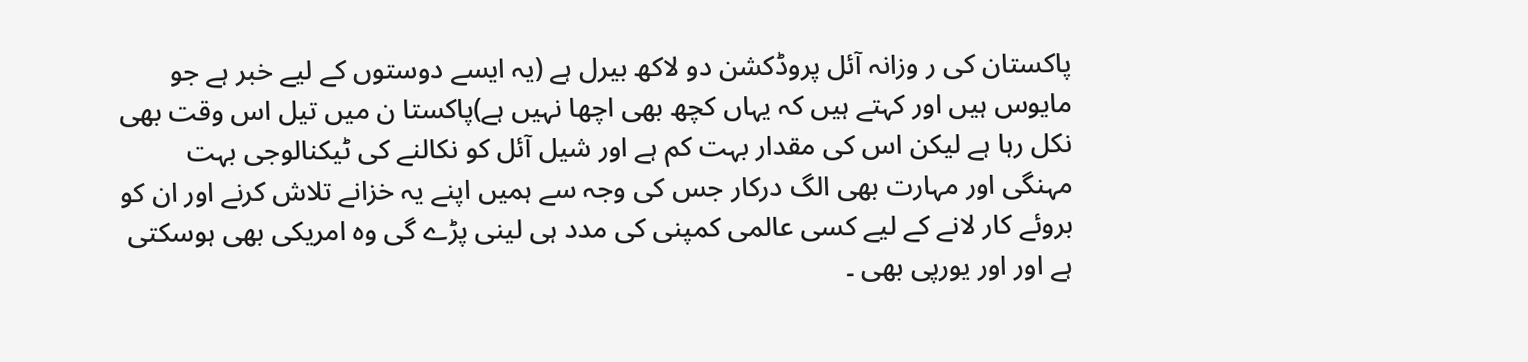پاکستان کی ر وزانہ آئل پروڈکشن دو لاکھ بیرل ہے (یہ ایسے دوستوں کے لیے خبر ہے جو مایوس ہیں اور کہتے ہیں کہ یہاں کچھ بھی اچھا نہیں ہے)پاکستا ن میں تیل اس وقت بھی نکل رہا ہے لیکن اس کی مقدار بہت کم ہے اور شیل آئل کو نکالنے کی ٹیکنالوجی بہت مہنگی اور مہارت بھی الگ درکار جس کی وجہ سے ہمیں اپنے یہ خزانے تلاش کرنے اور ان کو بروئے کار لانے کے لیے کسی عالمی کمپنی کی مدد ہی لینی پڑے گی وہ امریکی بھی ہوسکتی ہے اور اور یورپی بھی ۔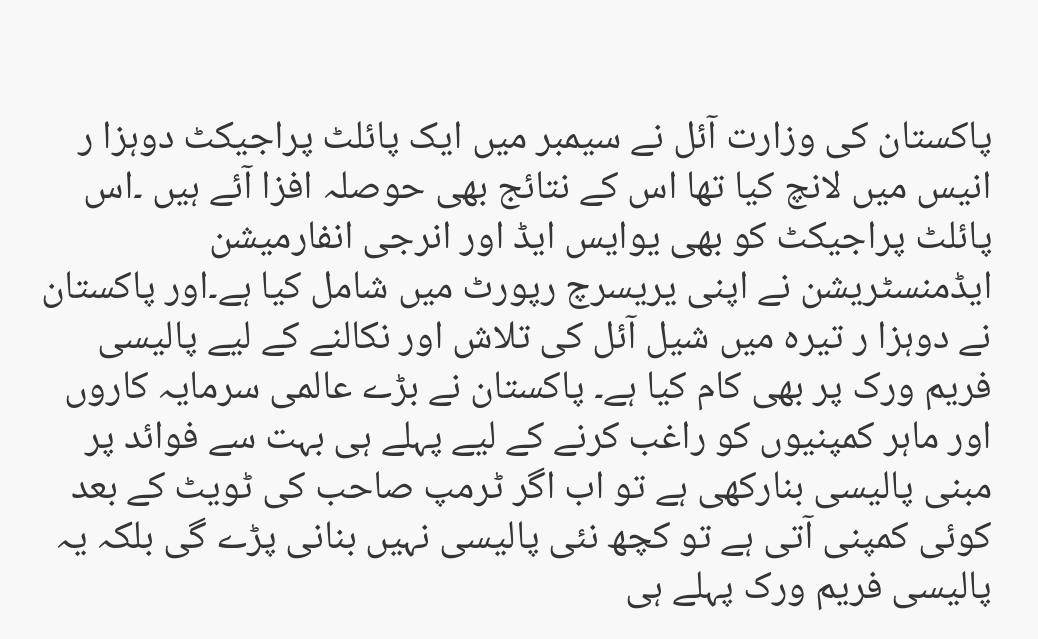پاکستان کی وزارت آئل نے سیمبر میں ایک پائلٹ پراجیکٹ دوہزا ر انیس میں لانچ کیا تھا اس کے نتائج بھی حوصلہ افزا آئے ہیں ۔اس پائلٹ پراجیکٹ کو بھی یوایس ایڈ اور انرجی انفارمیشن ایڈمنسٹریشن نے اپنی یریسرچ رپورٹ میں شامل کیا ہے۔اور پاکستان نے دوہزا ر تیرہ میں شیل آئل کی تلاش اور نکالنے کے لیے پالیسی فریم ورک پر بھی کام کیا ہے۔ پاکستان نے بڑے عالمی سرمایہ کاروں اور ماہر کمپنیوں کو راغب کرنے کے لیے پہلے ہی بہت سے فوائد پر مبنی پالیسی بنارکھی ہے تو اب اگر ٹرمپ صاحب کی ٹویٹ کے بعد کوئی کمپنی آتی ہے تو کچھ نئی پالیسی نہیں بنانی پڑے گی بلکہ یہ پالیسی فریم ورک پہلے ہی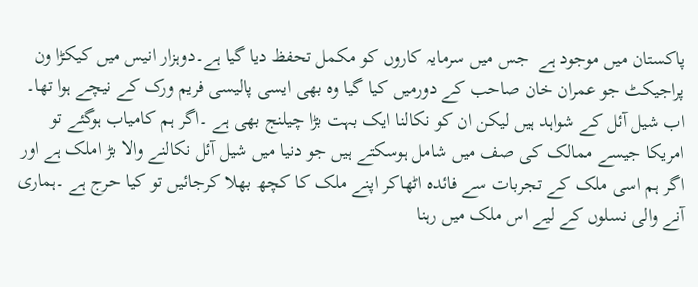پاکستان میں موجود ہے  جس میں سرمایہ کاروں کو مکمل تحفظ دیا گیا ہے۔دوہزار انیس میں کیکڑا ون پراجیکٹ جو عمران خان صاحب کے دورمیں کیا گیا وہ بھی ایسی پالیسی فریم ورک کے نیچے ہوا تھا۔
اب شیل آئل کے شواہد ہیں لیکن ان کو نکالنا ایک بہت بڑا چیلنج بھی ہے ۔اگر ہم کامیاب ہوگئے تو امریکا جیسے ممالک کی صف میں شامل ہوسکتے ہیں جو دنیا میں شیل آئل نکالنے والا بڑ املک ہے اور اگر ہم اسی ملک کے تجربات سے فائدہ اٹھاکر اپنے ملک کا کچھ بھلا کرجائیں تو کیا حرج ہے ۔ہماری آنے والی نسلوں کے لیے اس ملک میں رہنا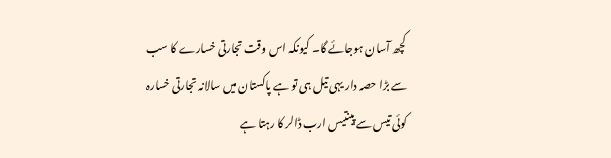کچھ آسان ہوجائے گا۔ کیونکہ اس وقت تجارتی خسارے کا سب سے بڑا حصہ دار یہی تیل ہی تو ہے پاکستان میں سالانہ تجارتی خسارہ کوئی تیس سے پینتیس ارب ڈالر کا رہتا ہے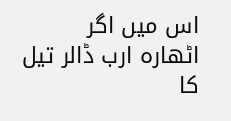اس میں اگر اٹھارہ ارب ڈالر تیل کا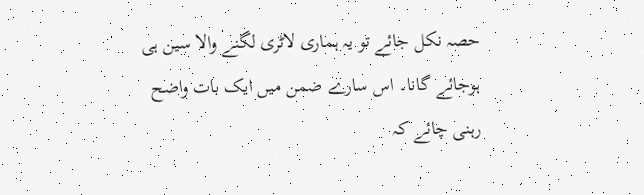حصہ نکل جائے تو یہ ہماری لاٹری لگنے والا سین ہی ہوجائے گانا۔ اس سارے ضمن میں ایک بات واضح رہنی چائے کہ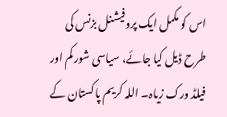اس کو مکمل ایک پروفیشنل بزنس کی طرح ڈیل کیا جائے، سیاسی شور کم اور فیلڈ ورک زیاہ۔ اللہ کریم پاکستان کے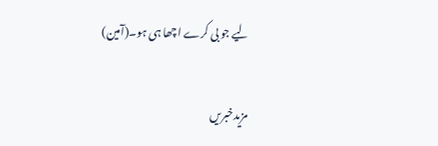لیے جو بی کرے اچھا ہی ہو۔(آمین)

مزیدخبریں